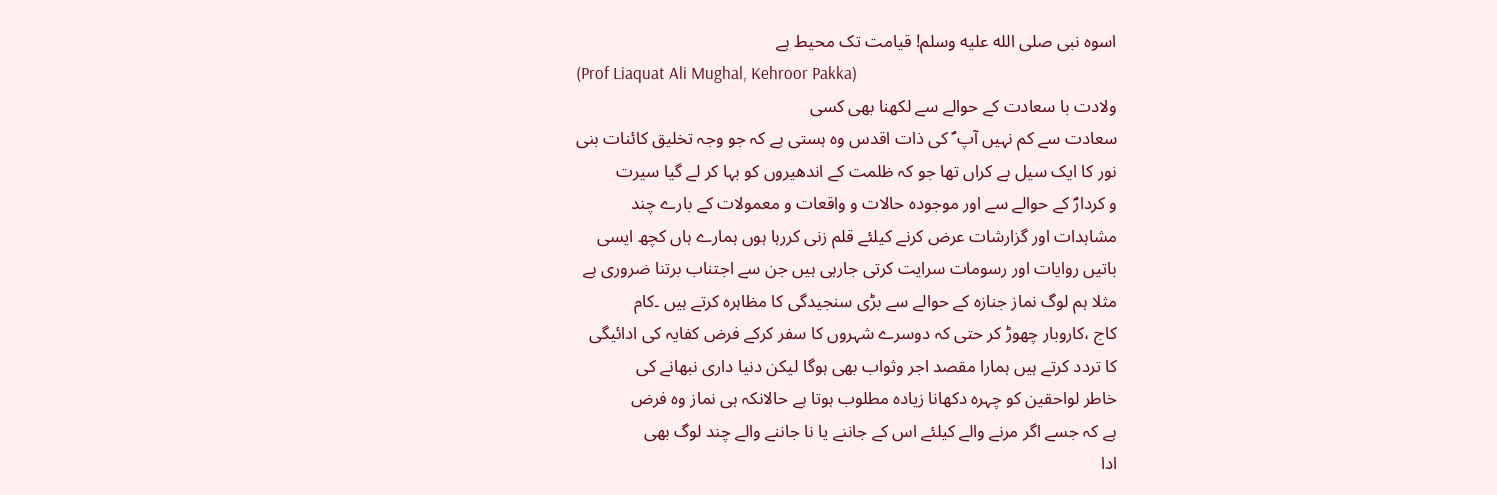اسوہ نبی صلى الله عليه وسلم! قیامت تک محیط ہے
(Prof Liaquat Ali Mughal, Kehroor Pakka)
ولادت با سعادت کے حوالے سے لکھنا بھی کسی
سعادت سے کم نہیں آپ ؐ کی ذات اقدس وہ ہستی ہے کہ جو وجہ تخلیق کائنات بنی
نور کا ایک سیل بے کراں تھا جو کہ ظلمت کے اندھیروں کو بہا کر لے گیا سیرت
و کردارؐ کے حوالے سے اور موجودہ حالات و واقعات و معمولات کے بارے چند
مشاہدات اور گزارشات عرض کرنے کیلئے قلم زنی کررہا ہوں ہمارے ہاں کچھ ایسی
باتیں روایات اور رسومات سرایت کرتی جارہی ہیں جن سے اجتناب برتنا ضروری ہے
مثلا ہم لوگ نماز جنازہ کے حوالے سے بڑی سنجیدگی کا مظاہرہ کرتے ہیں ۔کام
کاج ،کاروبار چھوڑ کر حتی کہ دوسرے شہروں کا سفر کرکے فرض کفایہ کی ادائیگی
کا تردد کرتے ہیں ہمارا مقصد اجر وثواب بھی ہوگا لیکن دنیا داری نبھانے کی
خاطر لواحقین کو چہرہ دکھانا زیادہ مطلوب ہوتا ہے حالانکہ ہی نماز وہ فرض
ہے کہ جسے اگر مرنے والے کیلئے اس کے جاننے یا نا جاننے والے چند لوگ بھی
ادا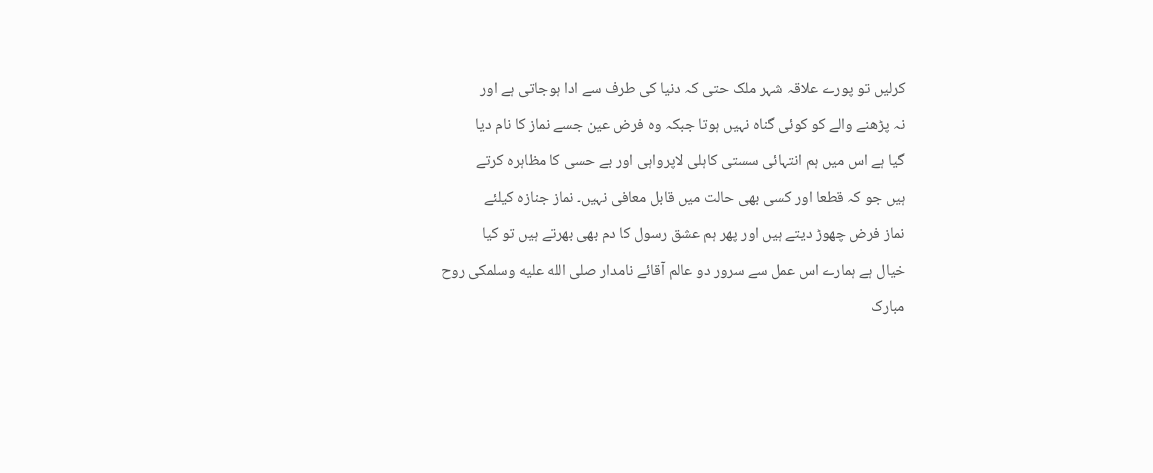کرلیں تو پورے علاقہ شہر ملک حتی کہ دنیا کی طرف سے ادا ہوجاتی ہے اور
نہ پڑھنے والے کو کوئی گناہ نہیں ہوتا جبکہ وہ فرض عین جسے نماز کا نام دیا
گیا ہے اس میں ہم انتہائی سستی کاہلی لاپرواہی اور بے حسی کا مظاہرہ کرتے
ہیں جو کہ قطعا اور کسی بھی حالت میں قابل معافی نہیں۔ نماز جنازہ کیلئے
نماز فرض چھوڑ دیتے ہیں اور پھر ہم عشق رسول کا دم بھی بھرتے ہیں تو کیا
خیال ہے ہمارے اس عمل سے سرور دو عالم آقائے نامدار صلى الله عليه وسلمکی روح مبارک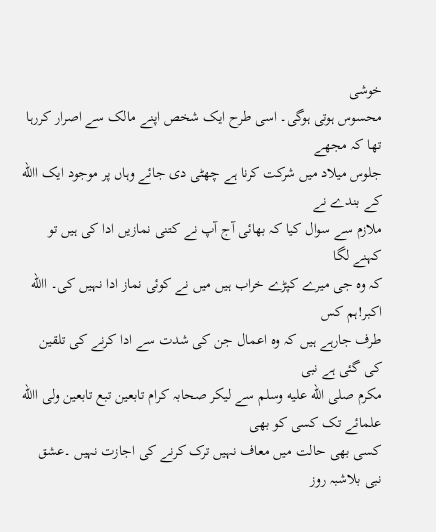خوشی
محسوس ہوتی ہوگی۔ اسی طرح ایک شخص اپنے مالک سے اصرار کررہا تھا کہ مجھے
جلوس میلاد میں شرکت کرنا ہے چھٹی دی جائے وہاں پر موجود ایک االله کے بندے نے
ملازم سے سوال کیا کہ بھائی آج آپ نے کتنی نمازیں ادا کی ہیں تو کہنے لگا
کہ وہ جی میرے کپڑے خراب ہیں میں نے کوئی نماز ادا نہیں کی۔ االله اکبر!ہم کس
طرف جارہے ہیں کہ وہ اعمال جن کی شدت سے ادا کرنے کی تلقین کی گئی ہے نبی
مکرم صلى الله عليه وسلم سے لیکر صحابہ کرام تابعین تبع تابعین ولی االله علمائے تک کسی کو بھی
کسی بھی حالت میں معاف نہیں ترک کرنے کی اجازت نہیں ۔عشق نبی بلاشبہ روز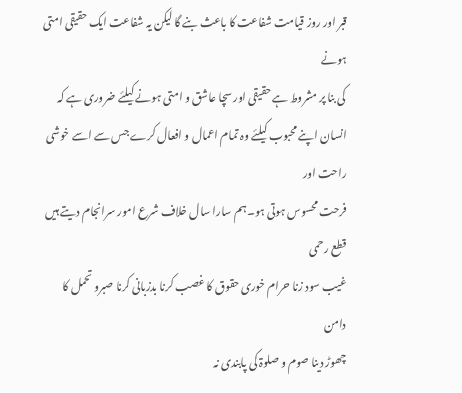قبر اور روز قیامت شفاعت کا باعث بنے گا لیکن یہ شفاعت ایک حقیقی امتی ہونے
کی بنا پر مشروط ہے حقیقی اور سچا عاشق و امتی ہونے کیلئے ضروری ہے کہ
انسان اپنے محبوب کیلئے وہ تمام اعمال و افعال کرے جس سے اسے خوشی راحت اور
فرحت محسوس ہوتی ہو۔ہم سارا سال خلاف شرع امور سرانجام دیتے ہیں قطع رحمی
غیب سود زنا حرام خوری حقوق کا غصب کرنا بدزبانی کرنا صبرو تحمل کا دامن
چھوڑ دینا صوم و صلوۃ کی پابندی نہ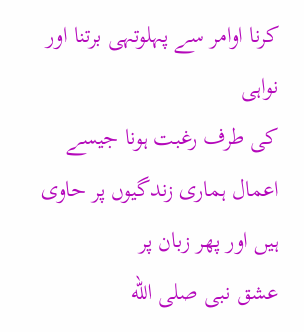کرنا اوامر سے پہلوتہی برتنا اور نواہی
کی طرف رغبت ہونا جیسے اعمال ہماری زندگیوں پر حاوی ہیں اور پھر زبان پر
عشق نبی صلى الله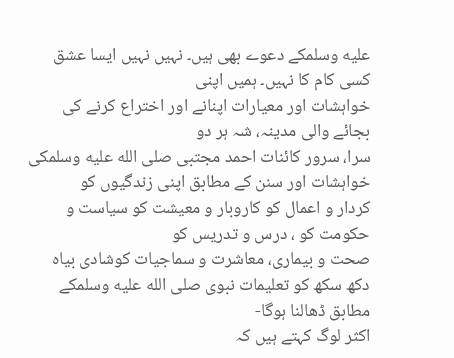عليه وسلمکے دعوے بھی ہیں۔ نہیں نہیں ایسا عشق کسی کام کا نہیں۔ ہمیں اپنی
خواہشات اور معیارات اپنانے اور اختراع کرنے کی بجائے والی مدینہ، شہ ہر دو
سرا، سرور کائنات احمد مجتبی صلى الله عليه وسلمکی خواہشات اور سنن کے مطابق اپنی زندگیوں کو
کردار و اعمال کو کاروبار و معیشت کو سیاست و حکومت کو ، درس و تدریس کو
صحت و بیماری، معاشرت و سماجیات کوشادی بیاہ دکھ سکھ کو تعلیمات نبوی صلى الله عليه وسلمکے
مطابق ڈھالنا ہوگا-
اکثر لوگ کہتے ہیں کہ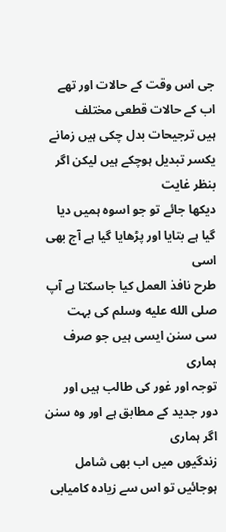جی اس وقت کے حالات اور تھے اب کے حالات قطعی مختلف
ہیں ترجیحات بدل چکی ہیں زمانے یکسر تبدیل ہوچکے ہیں لیکن اگر بنظر غایت
دیکھا جائے تو جو اسوہ ہمیں دیا گیا ہے بتایا اور پڑھایا گیا ہے آج بھی اسی
طرح نافذ العمل کیا جاسکتا ہے آپ صلى الله عليه وسلم کی بہت سی سنن ایسی ہیں جو صرف ہماری
توجہ اور غور کی طالب ہیں اور دور جدید کے مطابق ہے اور وہ سنن اگر ہماری
زندگیوں میں اب بھی شامل ہوجائیں تو اس سے زیادہ کامیابی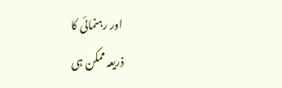اور رہنمائی کا
ذریعہ ممکن ہی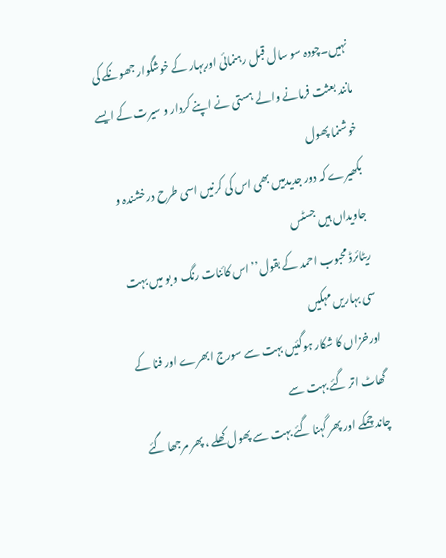نہیں۔چودہ سو سال قبل رہنمائی اوربہار کے خوشگوار جھونکے کی
مانند بعثت فرمانے والے ہستی نے اپنے کردار و سیرت کے ایسے خوشنما پھول
بکھیرے کہ دور جدیدمیں بھی اس کی کرنیں اسی طرح درخشندہ و جاویداں ہیں جسٹس
ریٹائرڈ محبوب احمد کے بقول’’ اس کائنات رنگ و بو میں بہت سی بہاریں مہکیں
اورخزاں کا شکار ہوگئیں بہت سے سورج ابھرے اور فنا کے گھاٹ اتر گئے بہت سے
چاند چمکے اور پھر گہنا گئے بہت سے پھول کھلے ، پھر مرجھا گئے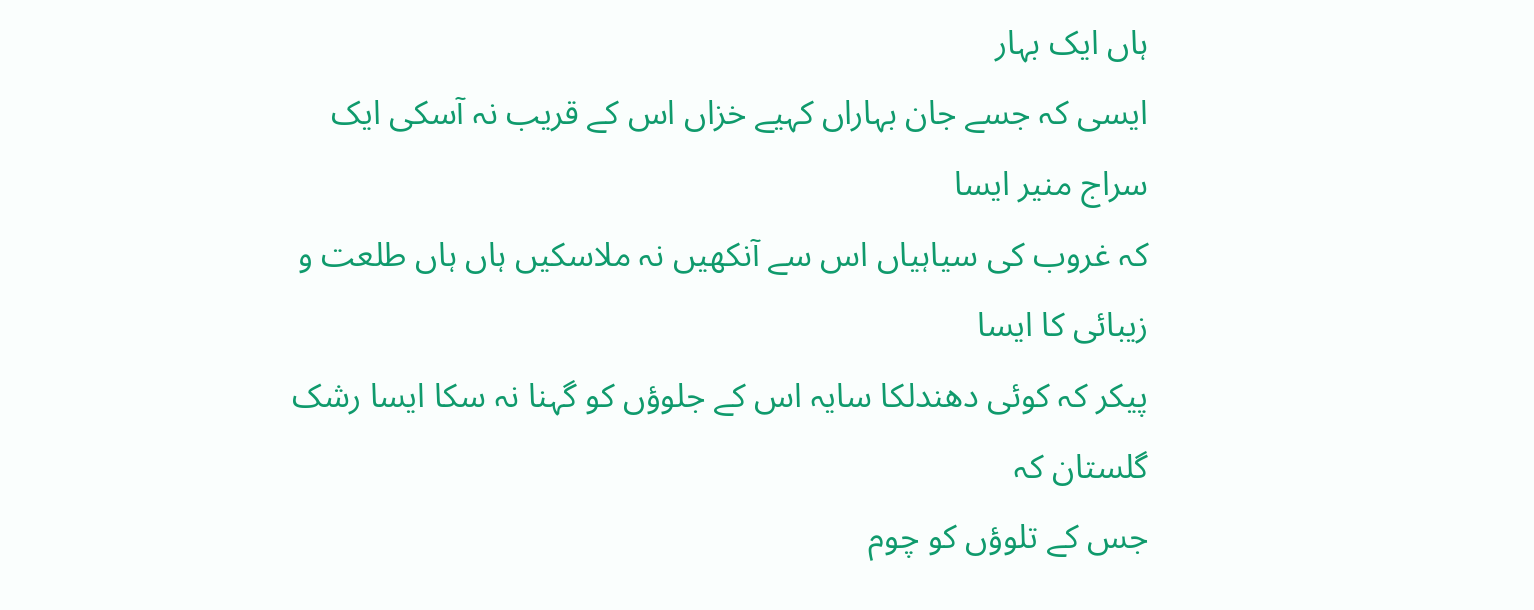ہاں ایک بہار
ایسی کہ جسے جان بہاراں کہیے خزاں اس کے قریب نہ آسکی ایک سراج منیر ایسا
کہ غروب کی سیاہیاں اس سے آنکھیں نہ ملاسکیں ہاں ہاں طلعت و زیبائی کا ایسا
پیکر کہ کوئی دھندلکا سایہ اس کے جلوؤں کو گہنا نہ سکا ایسا رشک گلستان کہ
جس کے تلوؤں کو چوم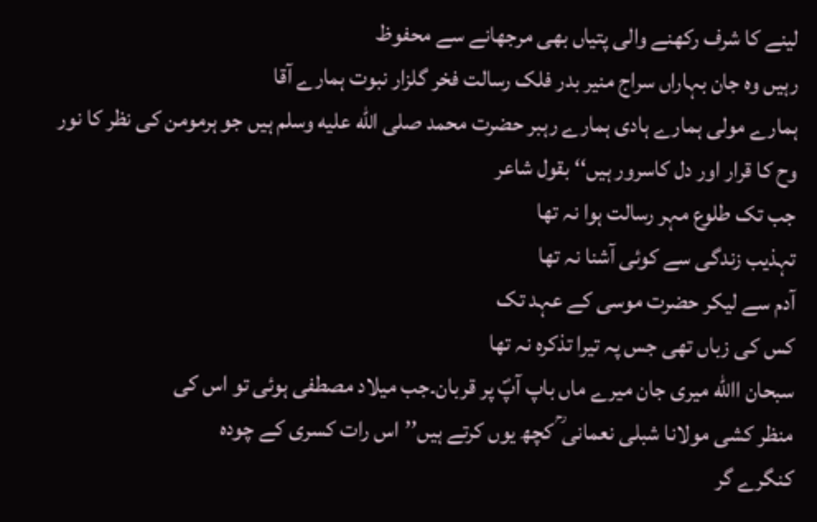لینے کا شرف رکھنے والی پتیاں بھی مرجھانے سے محفوظ
رہیں وہ جان بہاراں سراج منیر بدر فلک رسالت فخر گلزار نبوت ہمارے آقا
ہمارے مولی ہمارے ہادی ہمارے رہبر حضرت محمد صلى الله عليه وسلم ہیں جو ہرمومن کی نظر کا نور
وح کا قرار اور دل کاسرور ہیں‘‘ بقول شاعر
جب تک طلوع مہر رسالت ہوا نہ تھا
تہذیب زندگی سے کوئی آشنا نہ تھا
آدم سے لیکر حضرت موسی کے عہد تک
کس کی زباں تھی جس پہ تیرا تذکرہ نہ تھا
سبحان االله میری جان میرے ماں باپ آپؐ پر قربان۔جب میلاد مصطفی ہوئی تو اس کی
منظر کشی مولانا شبلی نعمانی ؒ کچھ یوں کرتے ہیں’’اس رات کسری کے چودہ
کنگرے گر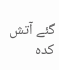گئے آتش کدہ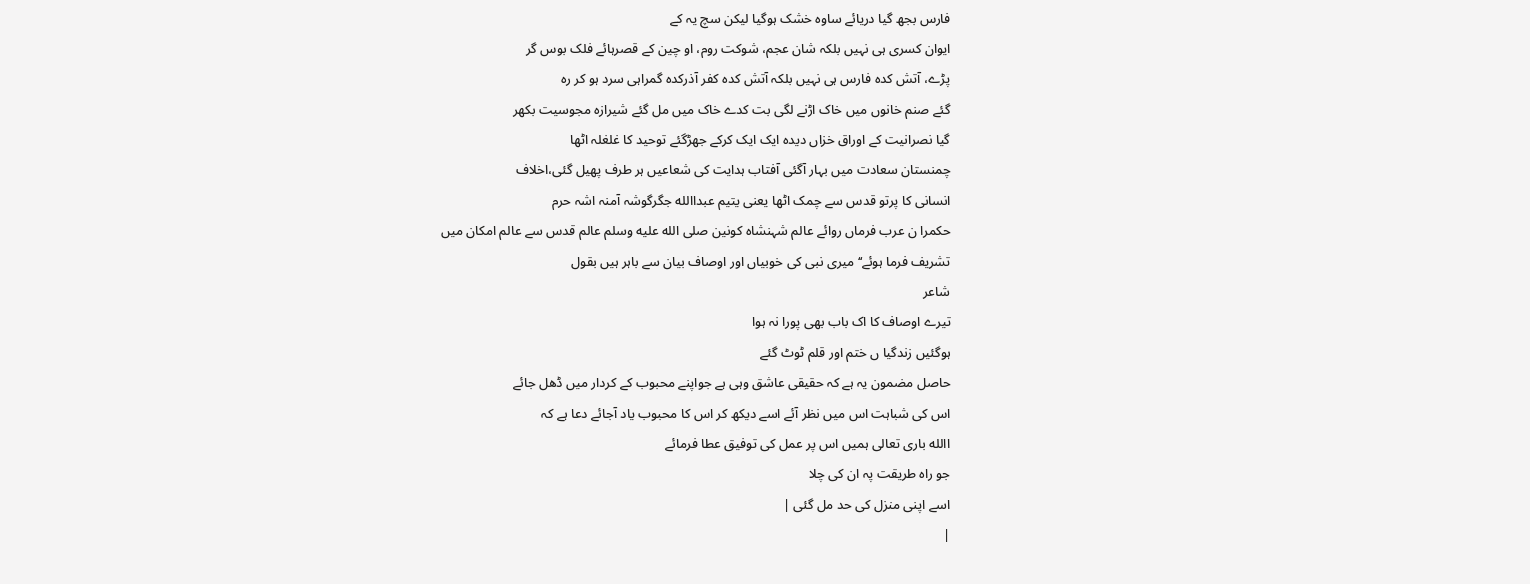فارس بجھ گیا دریائے ساوہ خشک ہوگیا لیکن سچ یہ کے
ایوان کسری ہی نہیں بلکہ شان عجم، شوکت روم، او چین کے قصرہائے فلک بوس گر
پڑے، آتش کدہ فارس ہی نہیں بلکہ آتش کدہ کفر آذرکدہ گمراہی سرد ہو کر رہ
گئے صنم خانوں میں خاک اڑنے لگی بت کدے خاک میں مل گئے شیرازہ مجوسیت بکھر
گیا نصرانیت کے اوراق خزاں دیدہ ایک ایک کرکے جھڑگئے توحید کا غلغلہ اٹھا
چمنستان سعادت میں بہار آگئی آفتاب ہدایت کی شعاعیں ہر طرف پھیل گئی،اخلاف
انسانی کا پرتو قدس سے چمک اٹھا یعنی یتیم عبداالله جگرگوشہ آمنہ اشہ حرم
حکمرا ن عرب فرماں روائے عالم شہنشاہ کونین صلى الله عليه وسلم عالم قدس سے عالم امکان میں
تشریف فرما ہوئے‘‘ میری نبی کی خوبیاں اور اوصاف بیان سے باہر ہیں بقول
شاعر
تیرے اوصاف کا اک باب بھی پورا نہ ہوا
ہوگئیں زندگیا ں ختم اور قلم ٹوٹ گئے
حاصل مضمون یہ ہے کہ حقیقی عاشق وہی ہے جواپنے محبوب کے کردار میں ڈھل جائے
اس کی شباہت اس میں نظر آئے اسے دیکھ کر اس کا محبوب یاد آجائے دعا ہے کہ
االله باری تعالی ہمیں اس پر عمل کی توفیق عطا فرمائے
جو راہ طریقت پہ ان کی چلا
اسے اپنی منزل کی حد مل گئی |
|